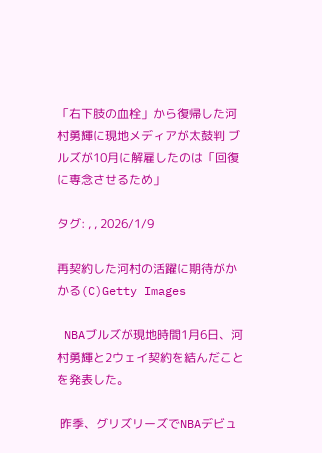「右下肢の血栓」から復帰した河村勇輝に現地メディアが太鼓判 ブルズが10月に解雇したのは「回復に専念させるため」

タグ: , , 2026/1/9

再契約した河村の活躍に期待がかかる(C)Getty Images

 NBAブルズが現地時間1月6日、河村勇輝と2ウェイ契約を結んだことを発表した。

 昨季、グリズリーズでNBAデビュ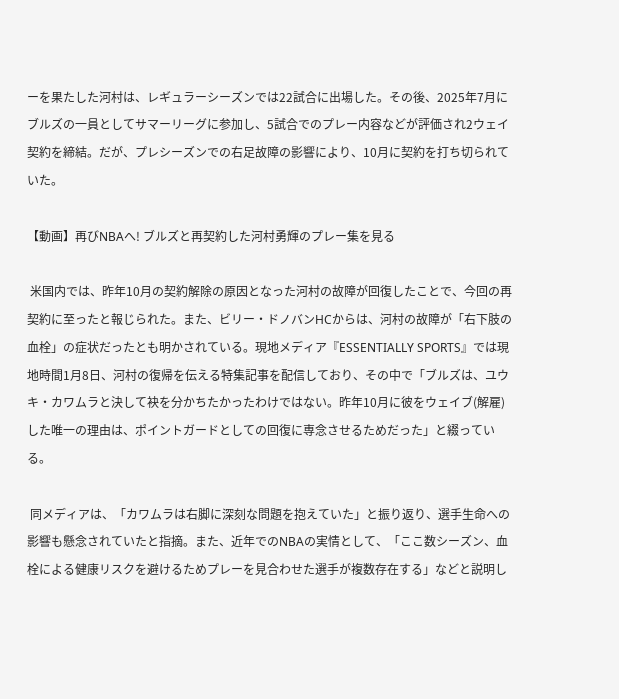ーを果たした河村は、レギュラーシーズンでは22試合に出場した。その後、2025年7月にブルズの一員としてサマーリーグに参加し、5試合でのプレー内容などが評価され2ウェイ契約を締結。だが、プレシーズンでの右足故障の影響により、10月に契約を打ち切られていた。

【動画】再びNBAへ! ブルズと再契約した河村勇輝のプレー集を見る

 米国内では、昨年10月の契約解除の原因となった河村の故障が回復したことで、今回の再契約に至ったと報じられた。また、ビリー・ドノバンHCからは、河村の故障が「右下肢の血栓」の症状だったとも明かされている。現地メディア『ESSENTIALLY SPORTS』では現地時間1月8日、河村の復帰を伝える特集記事を配信しており、その中で「ブルズは、ユウキ・カワムラと決して袂を分かちたかったわけではない。昨年10月に彼をウェイブ(解雇)した唯一の理由は、ポイントガードとしての回復に専念させるためだった」と綴っている。

 同メディアは、「カワムラは右脚に深刻な問題を抱えていた」と振り返り、選手生命への影響も懸念されていたと指摘。また、近年でのNBAの実情として、「ここ数シーズン、血栓による健康リスクを避けるためプレーを見合わせた選手が複数存在する」などと説明し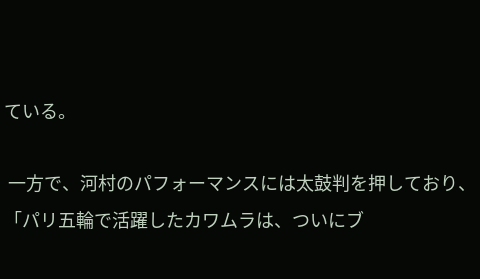ている。

 一方で、河村のパフォーマンスには太鼓判を押しており、「パリ五輪で活躍したカワムラは、ついにブ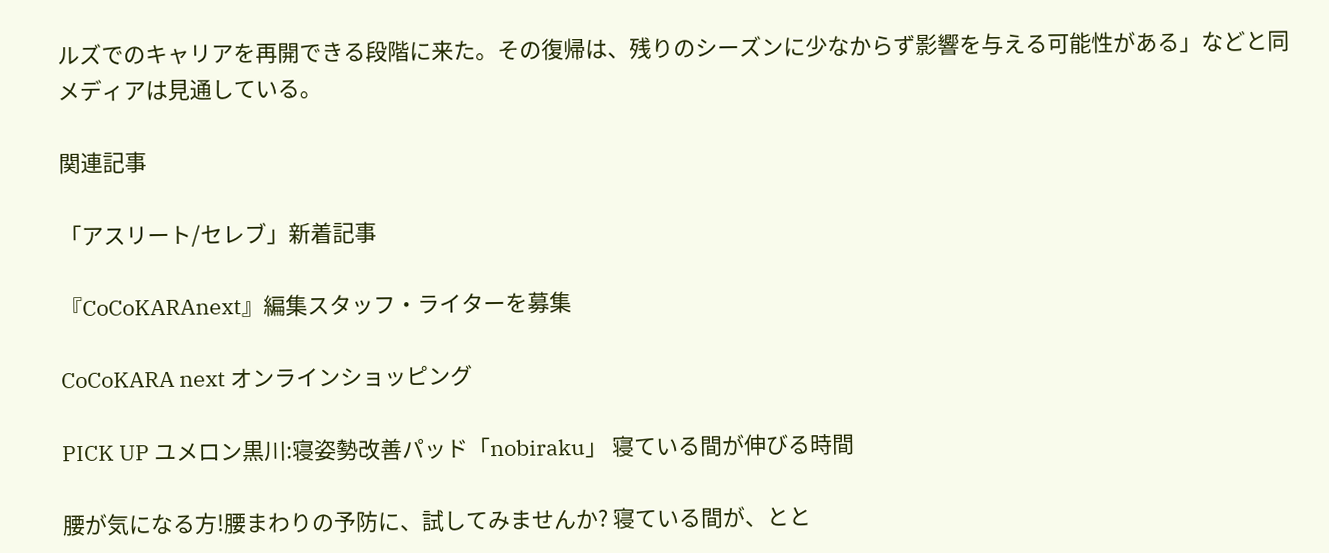ルズでのキャリアを再開できる段階に来た。その復帰は、残りのシーズンに少なからず影響を与える可能性がある」などと同メディアは見通している。

関連記事

「アスリート/セレブ」新着記事

『CoCoKARAnext』編集スタッフ・ライターを募集

CoCoKARA next オンラインショッピング

PICK UP ユメロン黒川:寝姿勢改善パッド「nobiraku」 寝ている間が伸びる時間

腰が気になる方!腰まわりの予防に、試してみませんか? 寝ている間が、とと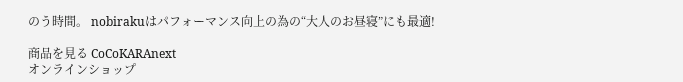のう時間。 nobirakuはパフォーマンス向上の為の“大人のお昼寝”にも最適!

商品を見る CoCoKARAnext
オンラインショップ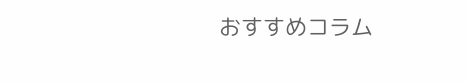おすすめコラム